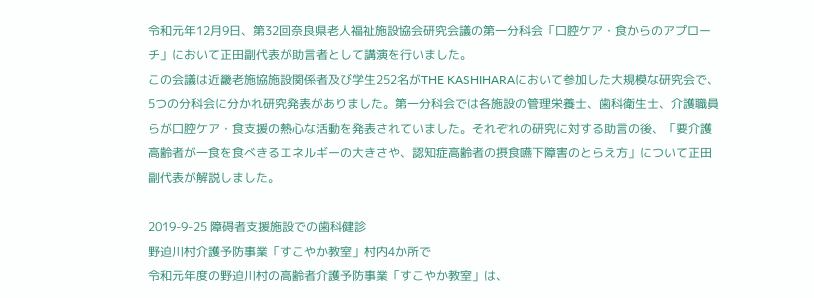令和元年12月9日、第32回奈良県老人福祉施設協会研究会議の第一分科会「口腔ケア・食からのアプローチ」において正田副代表が助言者として講演を行いました。
この会議は近畿老施協施設関係者及び学生252名がTHE KASHIHARAにおいて参加した大規模な研究会で、5つの分科会に分かれ研究発表がありました。第一分科会では各施設の管理栄養士、歯科衛生士、介護職員らが口腔ケア・食支援の熱心な活動を発表されていました。それぞれの研究に対する助言の後、「要介護高齢者が一食を食べきるエネルギーの大きさや、認知症高齢者の摂食嚥下障害のとらえ方」について正田副代表が解説しました。

2019-9-25 障碍者支援施設での歯科健診
野迫川村介護予防事業「すこやか教室」村内4か所で
令和元年度の野迫川村の高齢者介護予防事業「すこやか教室」は、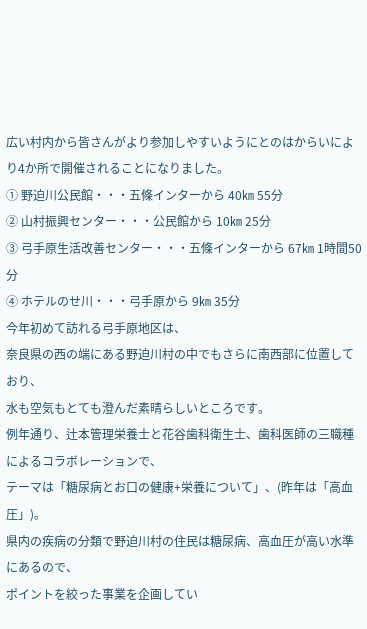広い村内から皆さんがより参加しやすいようにとのはからいにより4か所で開催されることになりました。
① 野迫川公民館・・・五條インターから 40㎞ 55分
② 山村振興センター・・・公民館から 10㎞ 25分
③ 弓手原生活改善センター・・・五條インターから 67㎞ 1時間50分
④ ホテルのせ川・・・弓手原から 9㎞ 35分
今年初めて訪れる弓手原地区は、
奈良県の西の端にある野迫川村の中でもさらに南西部に位置しており、
水も空気もとても澄んだ素晴らしいところです。
例年通り、辻本管理栄養士と花谷歯科衛生士、歯科医師の三職種によるコラボレーションで、
テーマは「糖尿病とお口の健康+栄養について」、(昨年は「高血圧」)。
県内の疾病の分類で野迫川村の住民は糖尿病、高血圧が高い水準にあるので、
ポイントを絞った事業を企画してい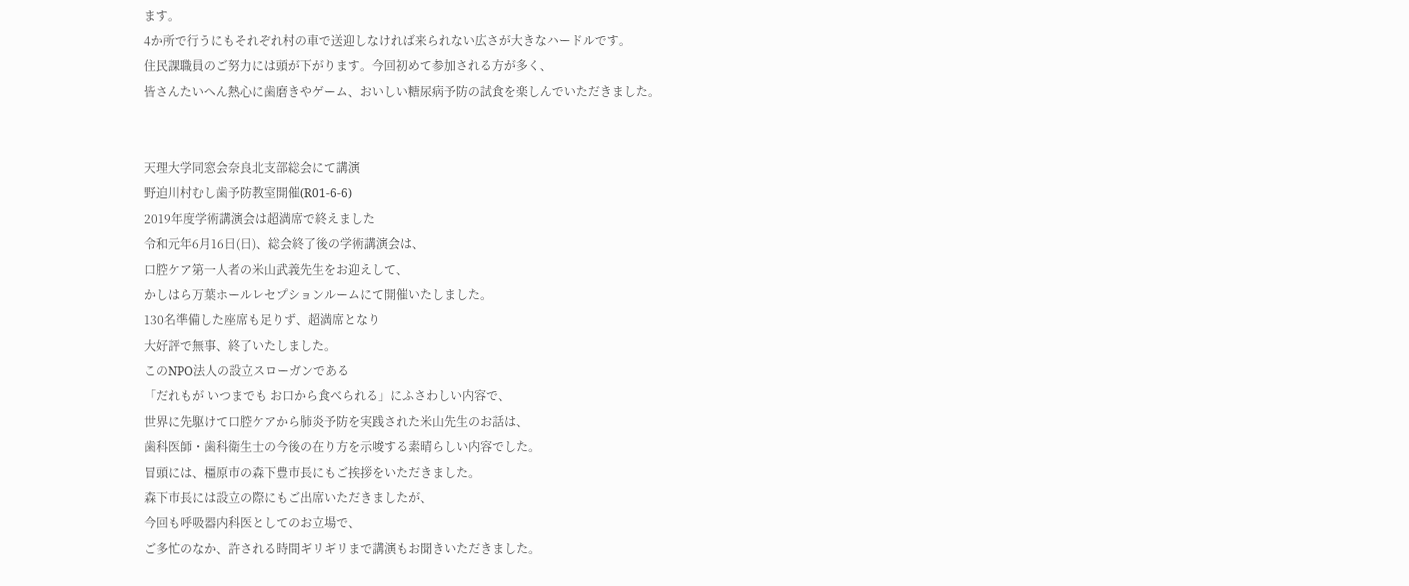ます。
4か所で行うにもそれぞれ村の車で送迎しなければ来られない広さが大きなハードルです。
住民課職員のご努力には頭が下がります。今回初めて参加される方が多く、
皆さんたいへん熱心に歯磨きやゲーム、おいしい糖尿病予防の試食を楽しんでいただきました。


天理大学同窓会奈良北支部総会にて講演
野迫川村むし歯予防教室開催(R01-6-6)
2019年度学術講演会は超満席で終えました
令和元年6月16日(日)、総会終了後の学術講演会は、
口腔ケア第一人者の米山武義先生をお迎えして、
かしはら万葉ホールレセプションルームにて開催いたしました。
130名準備した座席も足りず、超満席となり
大好評で無事、終了いたしました。
このNPO法人の設立スローガンである
「だれもが いつまでも お口から食べられる」にふさわしい内容で、
世界に先駆けて口腔ケアから肺炎予防を実践された米山先生のお話は、
歯科医師・歯科衛生士の今後の在り方を示唆する素晴らしい内容でした。
冒頭には、橿原市の森下豊市長にもご挨拶をいただきました。
森下市長には設立の際にもご出席いただきましたが、
今回も呼吸器内科医としてのお立場で、
ご多忙のなか、許される時間ギリギリまで講演もお聞きいただきました。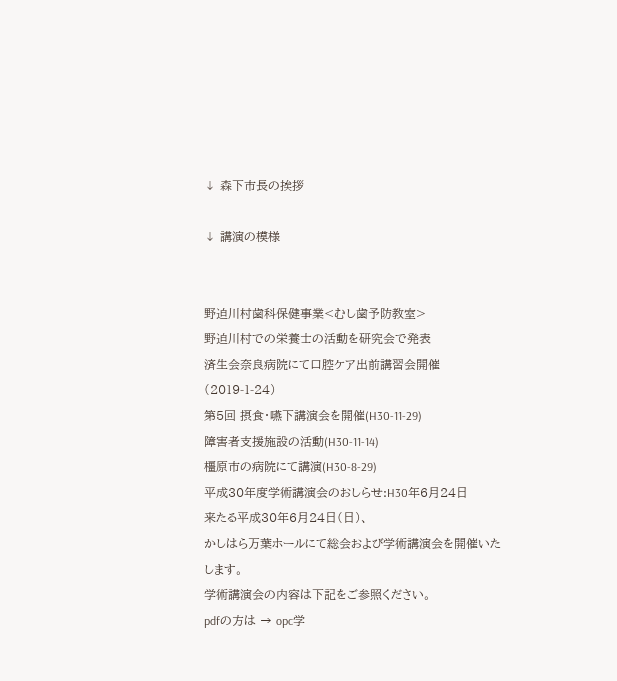↓ 森下市長の挨拶

↓ 講演の模様


野迫川村歯科保健事業<むし歯予防教室>
野迫川村での栄養士の活動を研究会で発表
済生会奈良病院にて口腔ケア出前講習会開催(2019-1-24)
第5回 摂食・嚥下講演会を開催(H30-11-29)
障害者支援施設の活動(H30-11-14)
橿原市の病院にて講演(H30-8-29)
平成30年度学術講演会のおしらせ:H30年6月24日
来たる平成30年6月24日(日)、
かしはら万葉ホールにて総会および学術講演会を開催いたします。
学術講演会の内容は下記をご参照ください。
pdfの方は → opc学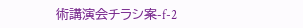術講演会チラシ案-f-2